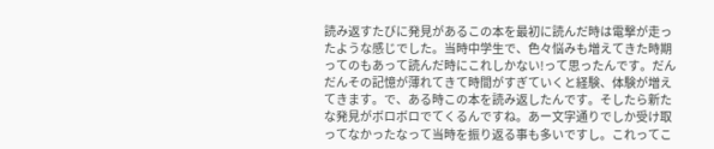読み返すたびに発見があるこの本を最初に読んだ時は電撃が走ったような感じでした。当時中学生で、色々悩みも増えてきた時期ってのもあって読んだ時にこれしかない!って思ったんです。だんだんその記憶が薄れてきて時間がすぎていくと経験、体験が増えてきます。で、ある時この本を読み返したんです。そしたら新たな発見がボロボロでてくるんですね。あー文字通りでしか受け取ってなかったなって当時を振り返る事も多いですし。これってこ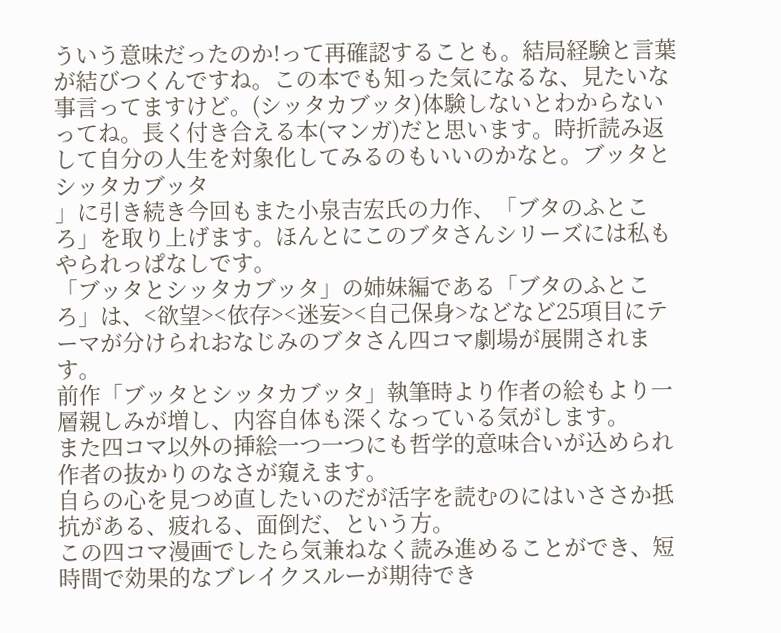ういう意味だったのか!って再確認することも。結局経験と言葉が結びつくんですね。この本でも知った気になるな、見たいな事言ってますけど。(シッタカブッタ)体験しないとわからないってね。長く付き合える本(マンガ)だと思います。時折読み返して自分の人生を対象化してみるのもいいのかなと。ブッタとシッタカブッタ
」に引き続き今回もまた小泉吉宏氏の力作、「ブタのふところ」を取り上げます。ほんとにこのブタさんシリーズには私もやられっぱなしです。
「ブッタとシッタカブッタ」の姉妹編である「ブタのふところ」は、<欲望><依存><迷妄><自己保身>などなど25項目にテーマが分けられおなじみのブタさん四コマ劇場が展開されます。
前作「ブッタとシッタカブッタ」執筆時より作者の絵もより一層親しみが増し、内容自体も深くなっている気がします。
また四コマ以外の挿絵一つ一つにも哲学的意味合いが込められ作者の抜かりのなさが窺えます。
自らの心を見つめ直したいのだが活字を読むのにはいささか抵抗がある、疲れる、面倒だ、という方。
この四コマ漫画でしたら気兼ねなく読み進めることができ、短時間で効果的なブレイクスルーが期待でき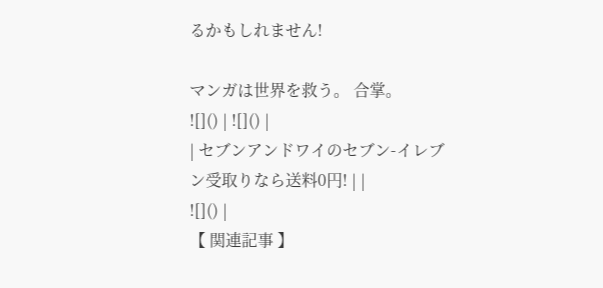るかもしれません!

マンガは世界を救う。 合掌。
![]() | ![]() |
| セブンアンドワイのセブン-イレブン受取りなら送料0円! | |
![]() |
【 関連記事 】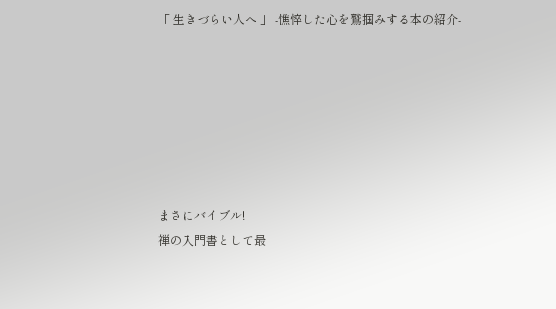「 生きづらい人へ 」 -憔悴した心を鷲掴みする本の紹介-







まさにバイブル!
禅の入門書として最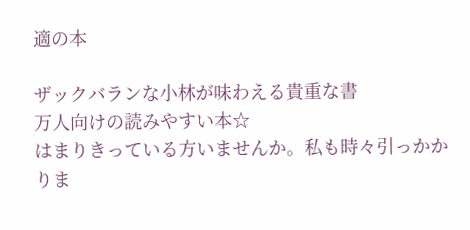適の本

ザックバランな小林が味わえる貴重な書
万人向けの読みやすい本☆
はまりきっている方いませんか。私も時々引っかかりま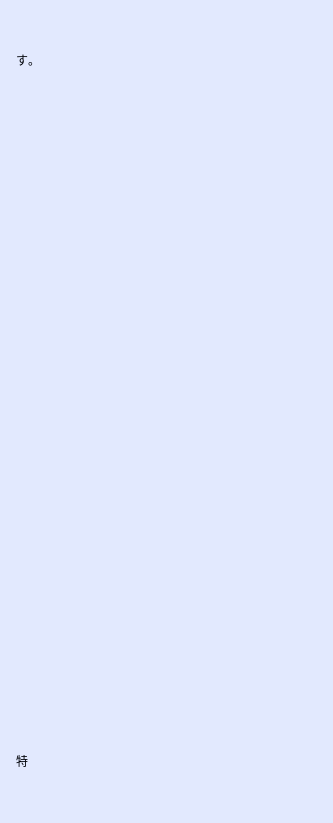す。





























特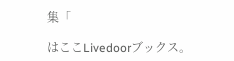集「

はここLivedoorブックス。